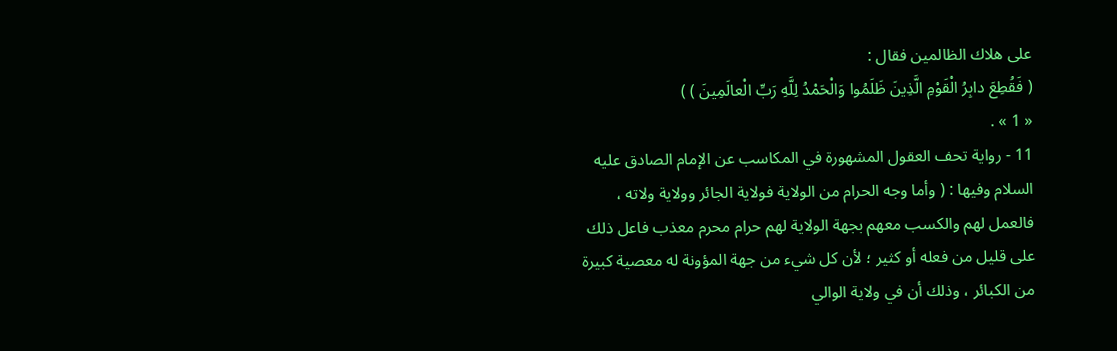على هلاك الظالمين فقال :
( فَقُطِعَ دابِرُ الْقَوْمِ الَّذِينَ ظَلَمُوا وَالْحَمْدُ لِلَّهِ رَبِّ الْعالَمِينَ ) )
« 1 » .
11 - رواية تحف العقول المشهورة في المكاسب عن الإمام الصادق عليه السلام وفيها : ( وأما وجه الحرام من الولاية فولاية الجائر وولاية ولاته ، فالعمل لهم والكسب معهم بجهة الولاية لهم حرام محرم معذب فاعل ذلك على قليل من فعله أو كثير ؛ لأن كل شيء من جهة المؤونة له معصية كبيرة من الكبائر ، وذلك أن في ولاية الوالي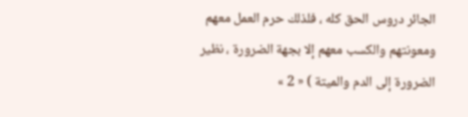الجائر دروس الحق كله ، فلذلك حرم العمل معهم ومعونتهم والكسب معهم إلا بجهة الضرورة ، نظير الضرورة إلى الدم والميتة ) « 2 »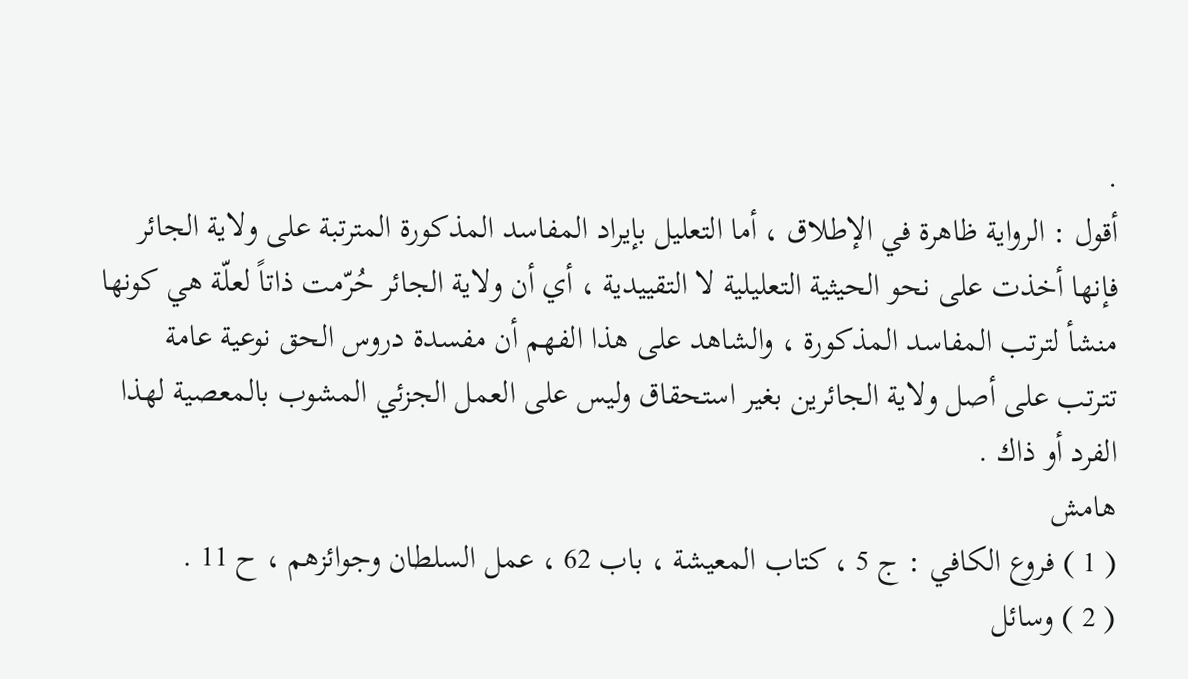.
أقول : الرواية ظاهرة في الإطلاق ، أما التعليل بإيراد المفاسد المذكورة المترتبة على ولاية الجائر فإنها أخذت على نحو الحيثية التعليلية لا التقييدية ، أي أن ولاية الجائر حُرّمت ذاتاً لعلّة هي كونها منشأ لترتب المفاسد المذكورة ، والشاهد على هذا الفهم أن مفسدة دروس الحق نوعية عامة تترتب على أصل ولاية الجائرين بغير استحقاق وليس على العمل الجزئي المشوب بالمعصية لهذا الفرد أو ذاك .
هامش
( 1 ) فروع الكافي : ج 5 ، كتاب المعيشة ، باب 62 ، عمل السلطان وجوائزهم ، ح 11 .
( 2 ) وسائل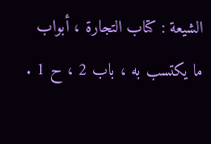الشيعة : كتاب التجارة ، أبواب ما يكتسب به ، باب 2 ، ح 1 .